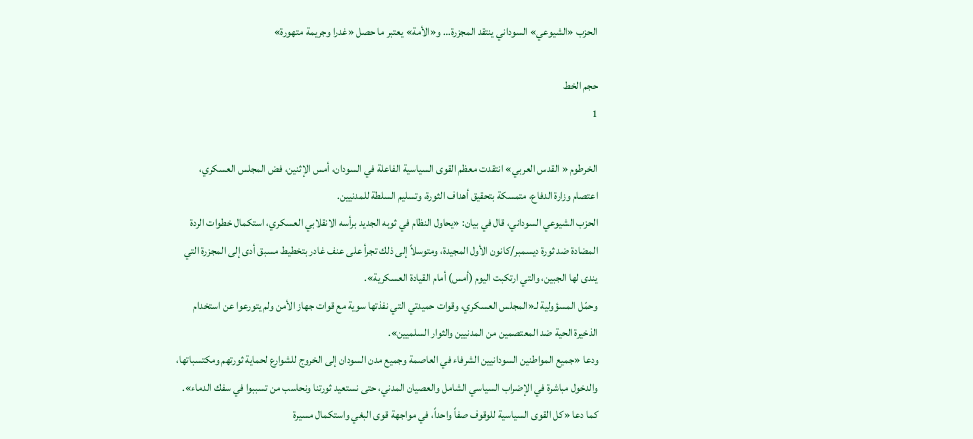الحزب «الشيوعي» السوداني ينتقد المجزرة… و«الأمة» يعتبر ما حصل «غدرا وجريمة متهورة»

حجم الخط
1

الخرطوم « القدس العربي» انتقدت معظم القوى السياسية الفاعلة في السودان، أمس الإثنين، فض المجلس العسكري، اعتصام وزارة الدفاع، متمسكة بتحقيق أهداف الثورة، وتسليم السلطة للمدنيين.
الحزب الشيوعي السوداني، قال في بيان: «يحاول النظام في ثوبه الجديد برأسه الانقلابي العسكري، استكمال خطوات الردة المضادة ضد ثورة ديسمبر/كانون الأول المجيدة، ومتوسلاً إلى ذلك تجرأ على عنف غادر بتخطيط مسبق أدى إلى المجزرة التي يندى لها الجبين، والتي ارتكبت اليوم (أمس) أمام القيادة العسكرية».
وحمّل المسؤولية لـ«المجلس العسكري، وقوات حميدتي التي نفذتها سوية مع قوات جهاز الأمن ولم يتورعوا عن استخدام الذخيرة الحية ضد المعتصمين من المدنيين والثوار السلميين».
ودعا «جميع المواطنين السودانيين الشرفاء في العاصمة وجميع مدن السودان إلى الخروج للشوارع لحماية ثورتهم ومكتسباتها، والدخول مباشرة في الإضراب السياسي الشامل والعصيان المدني، حتى نستعيد ثورتنا ونحاسب من تسببوا في سفك الدماء».
كما دعا «كل القوى السياسية للوقوف صفاً واحداً، في مواجهة قوى البغي واستكمال مسيرة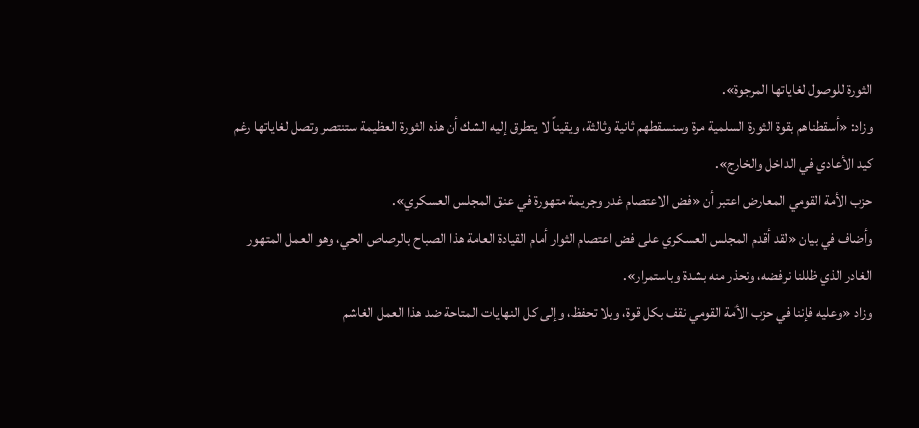الثورة للوصول لغاياتها المرجوة».
وزاد: «أسقطناهم بقوة الثورة السلمية مرة وسنسقطهم ثانية وثالثة، ويقيناً لا يتطرق إليه الشك أن هذه الثورة العظيمة ستنتصر وتصل لغاياتها رغم كيد الأعادي في الداخل والخارج».
حزب الأمة القومي المعارض اعتبر أن «فض الاعتصام غدر وجريمة متهورة في عنق المجلس العسكري».
وأضاف في بيان «لقد أقدم المجلس العسكري على فض اعتصام الثوار أمام القيادة العامة هذا الصباح بالرصاص الحي، وهو العمل المتهور الغادر الذي ظللنا نرفضه، ونحذر منه بشدة وباستمرار».
وزاد «وعليه فإننا في حزب الٲمة القومي نقف بكل قوة، وبلا تحفظ، وإلى كل النهايات المتاحة ضد هذا العمل الغاشم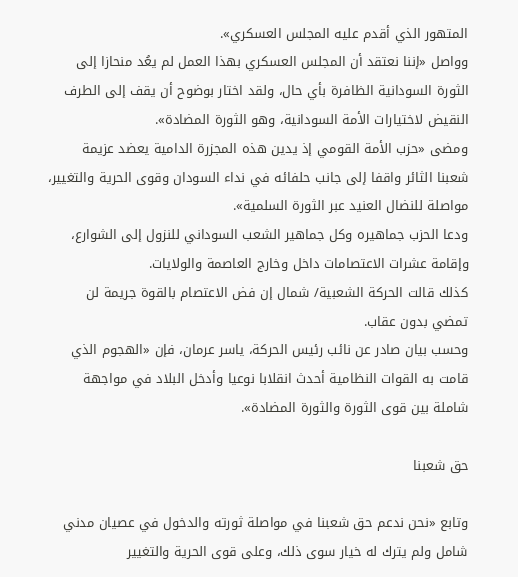المتهور الذي أقدم عليه المجلس العسكري».
وواصل «إننا نعتقد أن المجلس العسكري بهذا العمل لم يعُد منحازا إلى الثورة السودانية الظافرة بأي حال، ولقد اختار بوضوح أن يقف إلى الطرف النقيض لاختيارات الأمة السودانية، وهو الثورة المضادة».
ومضى «حزب الأمة القومي إذ يدين هذه المجزرة الدامية يعضد عزيمة شعبنا الثائر واقفا إلى جانب حلفائه في نداء السودان وقوى الحرية والتغيير، مواصلة للنضال العنيد عبر الثورة السلمية».
ودعا الحزب جماهيره وكل جماهير الشعب السوداني للنزول إلى الشوارع، وإقامة عشرات الاعتصامات داخل وخارج العاصمة والولايات.
كذلك قالت الحركة الشعبية/ شمال إن فض الاعتصام بالقوة جريمة لن تمضي بدون عقاب.
وحسب بيان صادر عن نائب رئيس الحركة، ياسر عرمان، فإن «الهجوم الذي قامت به القوات النظامية أحدث انقلابا نوعيا وأدخل البلاد في مواجهة شاملة بين قوى الثورة والثورة المضادة».

حق شعبنا

وتابع «نحن ندعم حق شعبنا في مواصلة ثورته والدخول في عصيان مدني شامل ولم يترك له خيار سوى ذلك، وعلى قوى الحرية والتغيير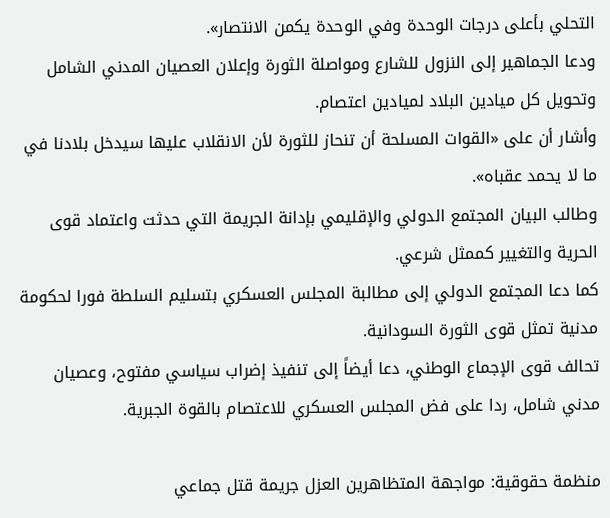التحلي بأعلى درجات الوحدة وفي الوحدة يكمن الانتصار».
ودعا الجماهير إلى النزول للشارع ومواصلة الثورة وإعلان العصيان المدني الشامل وتحويل كل ميادين البلاد لميادين اعتصام.
وأشار أن على «القوات المسلحة أن تنحاز للثورة لأن الانقلاب عليها سيدخل بلادنا في ما لا يحمد عقباه».
وطالب البيان المجتمع الدولي والإقليمي بإدانة الجريمة التي حدثت واعتماد قوى الحرية والتغيير كممثل شرعي.
كما دعا المجتمع الدولي إلى مطالبة المجلس العسكري بتسليم السلطة فورا لحكومة مدنية تمثل قوى الثورة السودانية.
تحالف قوى الإجماع الوطني، دعا أيضاً إلى تنفيذ إضراب سياسي مفتوح، وعصيان مدني شامل، ردا على فض المجلس العسكري للاعتصام بالقوة الجبرية.

منظمة حقوقية: مواجهة المتظاهرين العزل جريمة قتل جماعي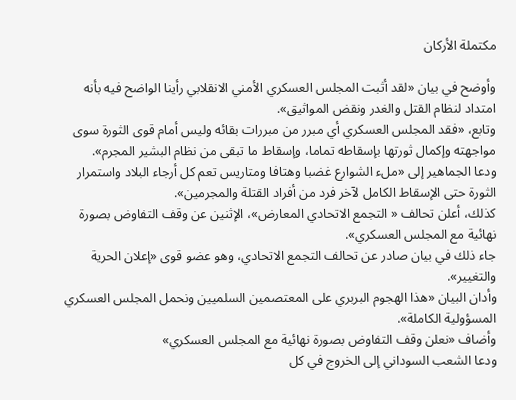مكتملة الأركان

وأوضح في بيان «لقد أثبت المجلس العسكري الأمني الانقلابي رأينا الواضح فيه بأنه امتداد لنظام القتل والغدر ونقض المواثيق».
وتابع، «فقد المجلس العسكري أي مبرر من مبررات بقائه وليس أمام قوى الثورة سوى مواجهته وإكمال ثورتها بإسقاطه تماما، وإسقاط ما تبقى من نظام البشير المجرم».
ودعا الجماهير إلى «ملء الشوارع غضبا وهتافا ومتاريس تعم كل أرجاء البلاد واستمرار الثورة حتى الإسقاط الكامل لآخر فرد من أفراد القتلة والمجرمين».
كذلك، أعلن تحالف « التجمع الاتحادي المعارض»، الإثنين عن وقف التفاوض بصورة نهائية مع المجلس العسكري».
جاء ذلك في بيان صادر عن تحالف التجمع الاتحادي، وهو عضو قوى «إعلان الحرية والتغيير».
وأدان البيان «هذا الهجوم البربري على المعتصمين السلميين ونحمل المجلس العسكري المسؤولية الكاملة».
وأضاف «نعلن وقف التفاوض بصورة نهائية مع المجلس العسكري»
ودعا الشعب السوداني إلى الخروج في كل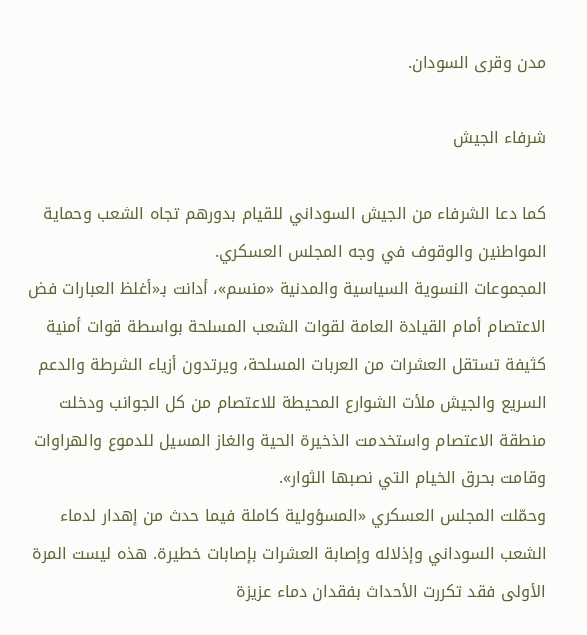مدن وقرى السودان.

شرفاء الجيش

كما دعا الشرفاء من الجيش السوداني للقيام بدورهم تجاه الشعب وحماية المواطنين والوقوف في وجه المجلس العسكري.
المجموعات النسوية السياسية والمدنية «منسم»، أدانت بـ«أغلظ العبارات فض الاعتصام أمام القيادة العامة لقوات الشعب المسلحة بواسطة قوات أمنية كثيفة تستقل العشرات من العربات المسلحة، ويرتدون أزياء الشرطة والدعم السريع والجيش ملأت الشوارع المحيطة للاعتصام من كل الجوانب ودخلت منطقة الاعتصام واستخدمت الذخيرة الحية والغاز المسيل للدموع والهراوات وقامت بحرق الخيام التي نصبها الثوار».
وحمّلت المجلس العسكري «المسؤولية كاملة فيما حدث من إهدار لدماء الشعب السوداني وإذلاله وإصابة العشرات بإصابات خطيرة. هذه ليست المرة الأولى فقد تكررت الأحداث بفقدان دماء عزيزة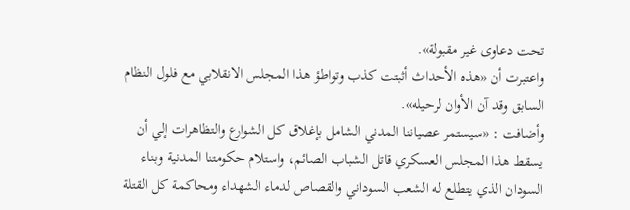تحت دعاوى غير مقبولة».
واعتبرت أن «هذه الأحداث أثبتت كذب وتواطؤ هذا المجلس الانقلابي مع فلول النظام السابق وقد آن الأوان لرحيله».
وأضافت : «سيستمر عصياننا المدني الشامل بإغلاق كل الشوارع والتظاهرات إلي أن يسقط هذا المجلس العسكري قاتل الشباب الصائم، واستلام حكومتنا المدنية وبناء السودان الذي يتطلع له الشعب السوداني والقصاص لدماء الشهداء ومحاكمة كل القتلة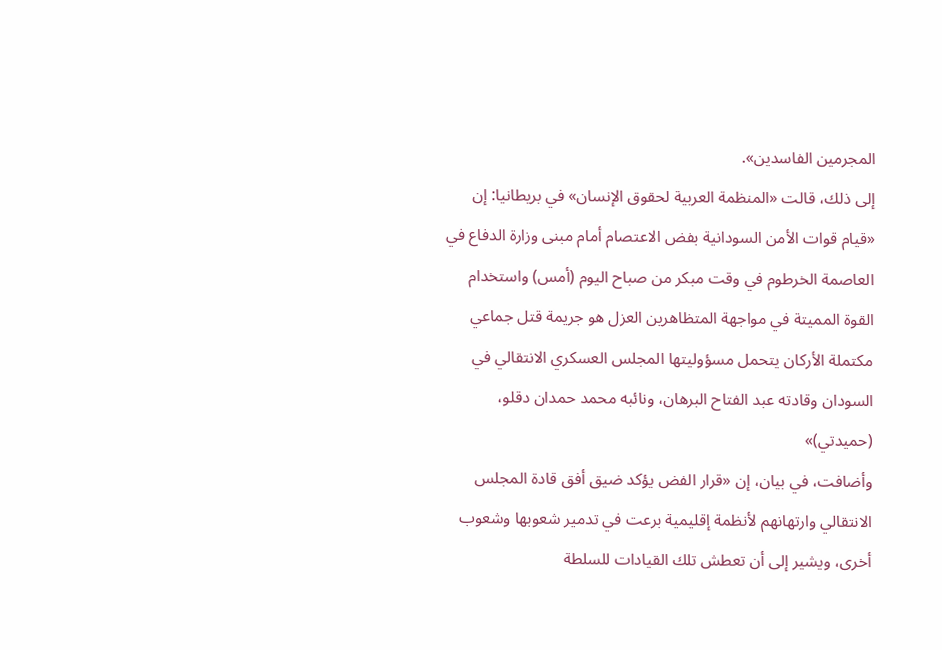المجرمين الفاسدين».
إلى ذلك، قالت «المنظمة العربية لحقوق الإنسان» في بريطانيا: إن «قيام قوات الأمن السودانية بفض الاعتصام أمام مبنى وزارة الدفاع في العاصمة الخرطوم في وقت مبكر من صباح اليوم (أمس) واستخدام القوة المميتة في مواجهة المتظاهرين العزل هو جريمة قتل جماعي مكتملة الأركان يتحمل مسؤوليتها المجلس العسكري الانتقالي في السودان وقادته عبد الفتاح البرهان، ونائبه محمد حمدان دقلو، (حميدتي)»
وأضافت، في بيان، إن «قرار الفض يؤكد ضيق أفق قادة المجلس الانتقالي وارتهانهم لأنظمة إقليمية برعت في تدمير شعوبها وشعوب أخرى، ويشير إلى أن تعطش تلك القيادات للسلطة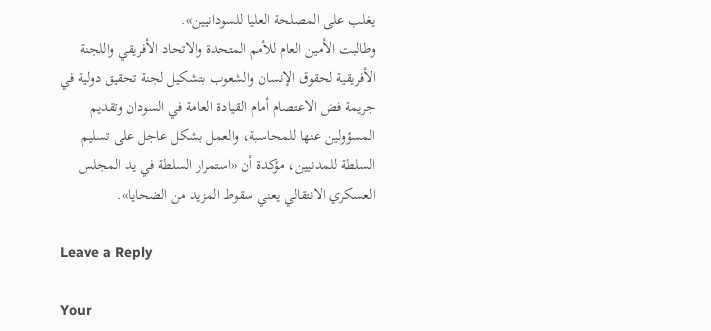يغلب على المصلحة العليا للسودانيين».
وطالبت الأمين العام للأمم المتحدة والاتحاد الأفريقي واللجنة الأفريقية لحقوق الإنسان والشعوب بتشكيل لجنة تحقيق دولية في جريمة فض الاعتصام أمام القيادة العامة في السودان وتقديم المسؤولين عنها للمحاسبة، والعمل بشكل عاجل على تسليم السلطة للمدنيين، مؤكدة أن «استمرار السلطة في يد المجلس العسكري الانتقالي يعني سقوط المزيد من الضحايا».

Leave a Reply

Your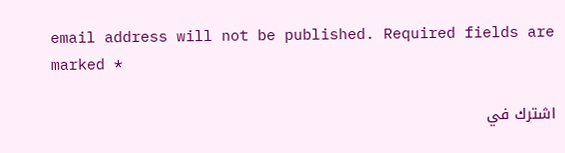email address will not be published. Required fields are marked *

اشترك في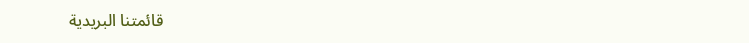قائمتنا البريدية